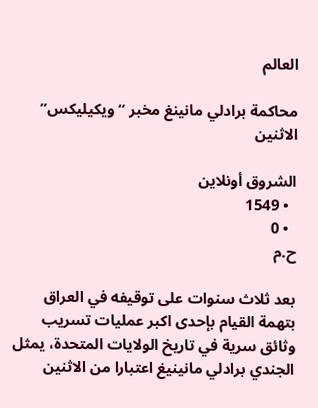العالم

محاكمة برادلي مانينغ مخبر “ويكيليكس” الاثنين

الشروق أونلاين
  • 1549
  • 0
ح.م

بعد ثلاث سنوات على توقيفه في العراق بتهمة القيام بإحدى اكبر عمليات تسريب وثائق سرية في تاريخ الولايات المتحدة، يمثل الجندي برادلي مانينيغ اعتبارا من الاثنين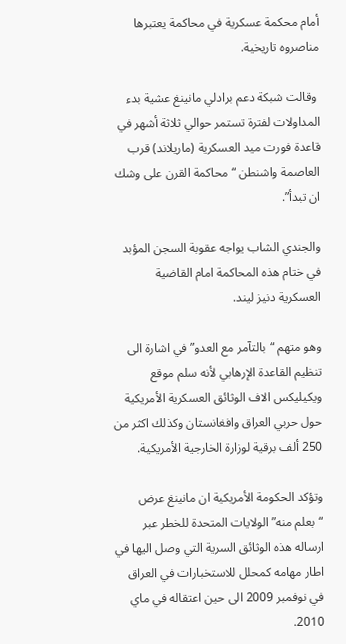أمام محكمة عسكرية في محاكمة يعتبرها مناصروه تاريخية.

 وقالت شبكة دعم برادلي مانينغ عشية بدء المداولات لفترة تستمر حوالي ثلاثة أشهر في قاعدة فورت ميد العسكرية (ماريلاند) قرب العاصمة واشنطن “محاكمة القرن على وشك ان تبدأ”.

والجندي الشاب يواجه عقوبة السجن المؤبد في ختام هذه المحاكمة امام القاضية العسكرية دنيز ليند.

وهو متهم “بالتآمر مع العدو” في اشارة الى تنظيم القاعدة الإرهابي لأنه سلم موقع ويكيليكس الاف الوثائق العسكرية الأمريكية حول حربي العراق وافغانستان وكذلك اكثر من 250 ألف برقية لوزارة الخارجية الأمريكية.

وتؤكد الحكومة الأمريكية ان مانينغ عرض “بعلم منه” الولايات المتحدة للخطر عبر ارساله هذه الوثائق السرية التي وصل اليها في اطار مهامه كمحلل للاستخبارات في العراق في نوفمبر 2009 الى حين اعتقاله في ماي 2010.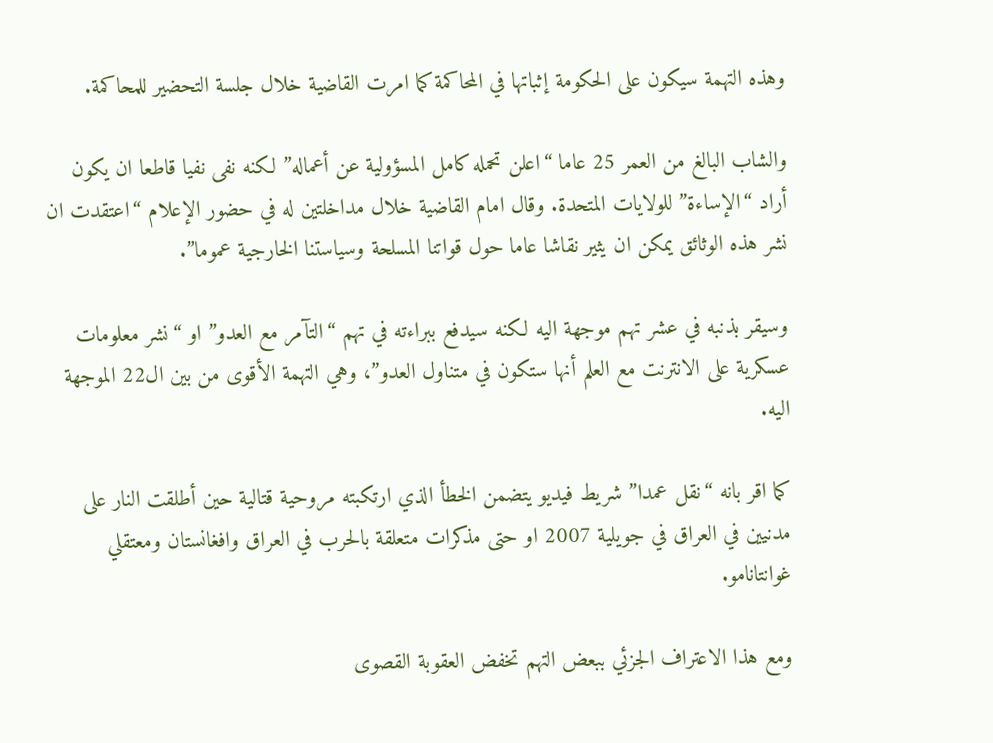وهذه التهمة سيكون على الحكومة إثباتها في المحاكمة كما امرت القاضية خلال جلسة التحضير للمحاكمة.

والشاب البالغ من العمر 25 عاما “اعلن تحمله كامل المسؤولية عن أعماله” لكنه نفى نفيا قاطعا ان يكون أراد “الإساءة” للولايات المتحدة. وقال امام القاضية خلال مداخلتين له في حضور الإعلام “اعتقدت ان نشر هذه الوثائق يمكن ان يثير نقاشا عاما حول قواتنا المسلحة وسياستنا الخارجية عموما”.

وسيقر بذنبه في عشر تهم موجهة اليه لكنه سيدفع ببراءته في تهم “التآمر مع العدو” او “نشر معلومات عسكرية على الانترنت مع العلم أنها ستكون في متناول العدو”، وهي التهمة الأقوى من بين ال22 الموجهة اليه.

كما اقر بانه “نقل عمدا” شريط فيديو يتضمن الخطأ الذي ارتكبته مروحية قتالية حين أطلقت النار على مدنيين في العراق في جويلية 2007 او حتى مذكرات متعلقة بالحرب في العراق وافغانستان ومعتقلي غوانتانامو.

ومع هذا الاعتراف الجزئي ببعض التهم تخفض العقوبة القصوى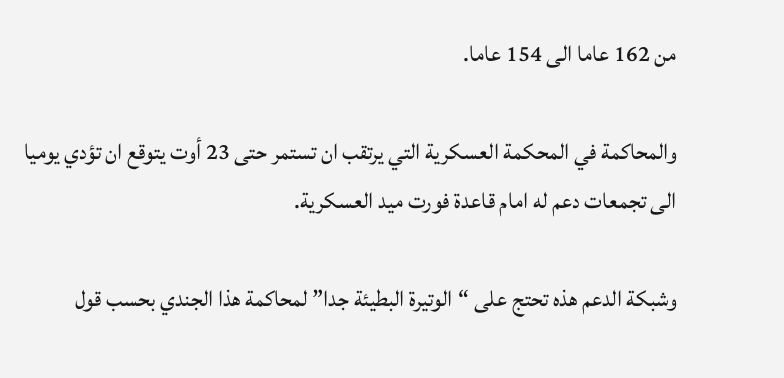من 162 عاما الى 154 عاما.

والمحاكمة في المحكمة العسكرية التي يرتقب ان تستمر حتى 23 أوت يتوقع ان تؤدي يوميا الى تجمعات دعم له امام قاعدة فورت ميد العسكرية.

وشبكة الدعم هذه تحتج على “الوتيرة البطيئة جدا” لمحاكمة هذا الجندي بحسب قول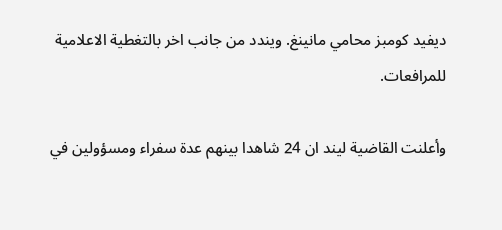ديفيد كومبز محامي مانينغ. ويندد من جانب اخر بالتغطية الاعلامية للمرافعات.

وأعلنت القاضية ليند ان 24 شاهدا بينهم عدة سفراء ومسؤولين في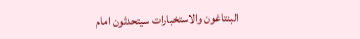البنتاغون والاستخبارات سيتحدثون امام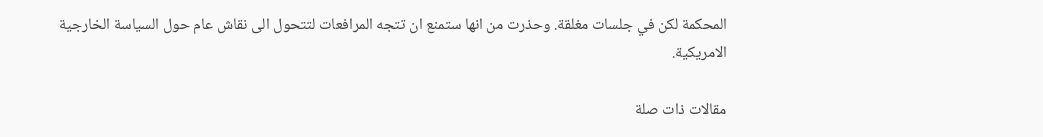المحكمة لكن في جلسات مغلقة. وحذرت من انها ستمنع ان تتجه المرافعات لتتحول الى نقاش عام حول السياسة الخارجية الامريكية.

مقالات ذات صلة